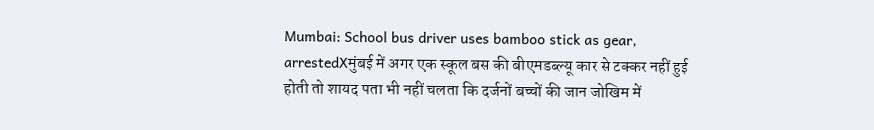Mumbai: School bus driver uses bamboo stick as gear, arrestedXमुंबई में अगर एक स्कूल बस की बीएमडब्ल्यू कार से टक्कर नहीं हुई होती तो शायद पता भी नहीं चलता कि दर्जनों बच्चों की जान जोखिम में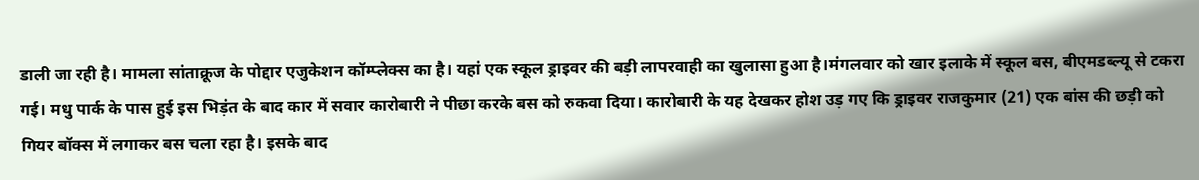डाली जा रही है। मामला सांताक्रूज के पोद्दार एजुकेशन कॉम्प्लेक्स का है। यहां एक स्कूल ड्राइवर की बड़ी लापरवाही का खुलासा हुआ है।मंगलवार को खार इलाके में स्कूल बस, बीएमडब्ल्यू से टकरा गई। मधु पार्क के पास हुई इस भिड़ंत के बाद कार में सवार कारोबारी ने पीछा करके बस को रुकवा दिया। कारोबारी के यह देखकर होश उड़ गए कि ड्राइवर राजकुमार (21) एक बांस की छड़ी को गियर बॉक्स में लगाकर बस चला रहा है। इसके बाद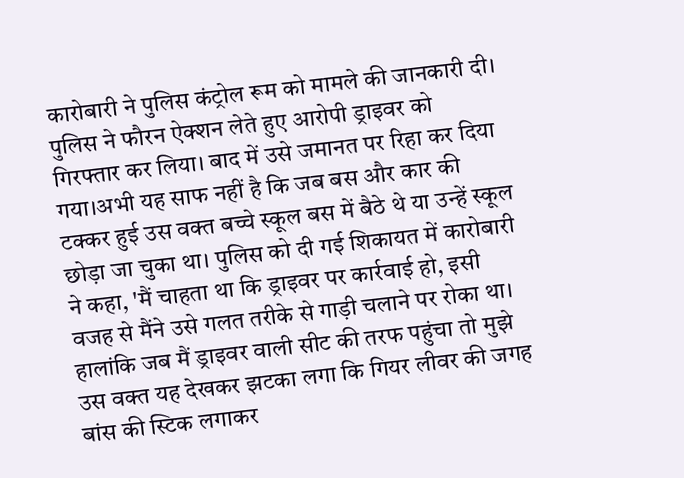कारोबारी ने पुलिस कंट्रोल रूम को मामले की जानकारी दी। पुलिस ने फौरन ऐक्शन लेते हुए आरोपी ड्राइवर को गिरफ्तार कर लिया। बाद में उसे जमानत पर रिहा कर दिया गया।अभी यह साफ नहीं है कि जब बस और कार की टक्कर हुई उस वक्त बच्चे स्कूल बस में बैठे थे या उन्हें स्कूल छोड़ा जा चुका था। पुलिस को दी गई शिकायत में कारोबारी ने कहा, 'मैं चाहता था कि ड्राइवर पर कार्रवाई हो, इसी वजह से मैंने उसे गलत तरीके से गाड़ी चलाने पर रोका था। हालांकि जब मैं ड्राइवर वाली सीट की तरफ पहुंचा तो मुझे उस वक्त यह देखकर झटका लगा कि गियर लीवर की जगह बांस की स्टिक लगाकर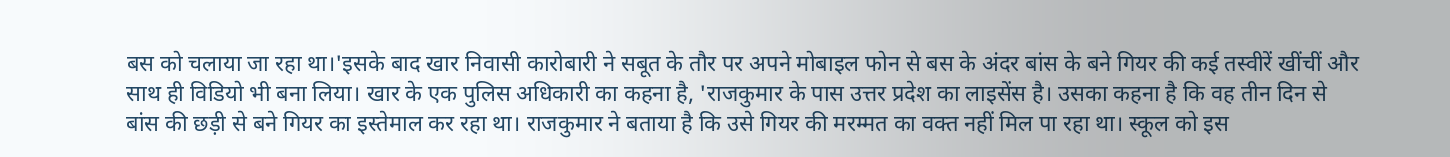बस को चलाया जा रहा था।'इसके बाद खार निवासी कारोबारी ने सबूत के तौर पर अपने मोबाइल फोन से बस के अंदर बांस के बने गियर की कई तस्वीरें खींचीं और साथ ही विडियो भी बना लिया। खार के एक पुलिस अधिकारी का कहना है, 'राजकुमार के पास उत्तर प्रदेश का लाइसेंस है। उसका कहना है कि वह तीन दिन से बांस की छड़ी से बने गियर का इस्तेमाल कर रहा था। राजकुमार ने बताया है कि उसे गियर की मरम्मत का वक्त नहीं मिल पा रहा था। स्कूल को इस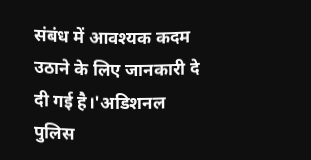संबंध में आवश्यक कदम उठाने के लिए जानकारी दे दी गई है।'अडिशनल पुलिस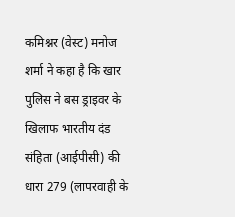कमिश्नर (वेस्ट) मनोज शर्मा ने कहा है कि खार पुलिस ने बस ड्राइवर के खिलाफ भारतीय दंड संहिता (आईपीसी) की धारा 279 (लापरवाही के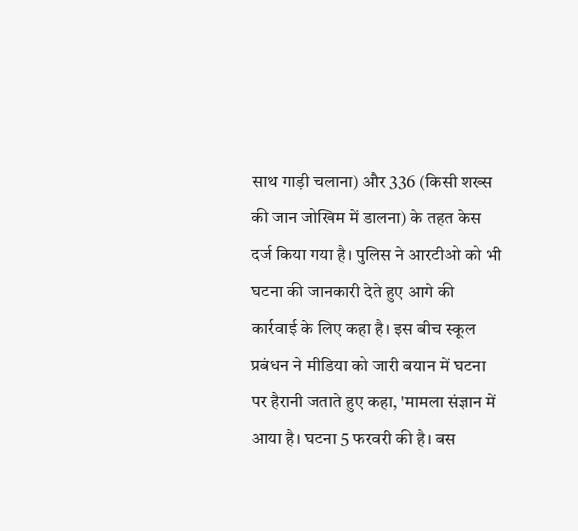साथ गाड़ी चलाना) और 336 (किसी शख्स की जान जोखिम में डालना) के तहत केस दर्ज किया गया है। पुलिस ने आरटीओ को भी घटना की जानकारी देते हुए आगे की कार्रवाई के लिए कहा है। इस बीच स्कूल प्रबंधन ने मीडिया को जारी बयान में घटना पर हैरानी जताते हुए कहा, 'मामला संज्ञान में आया है। घटना 5 फरवरी की है। बस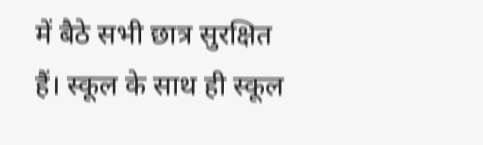में बैठे सभी छात्र सुरक्षित हैं। स्कूल के साथ ही स्कूल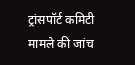ट्रांसपॉर्ट कमिटी मामले की जांच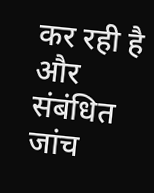कर रही है और संबंधित जांच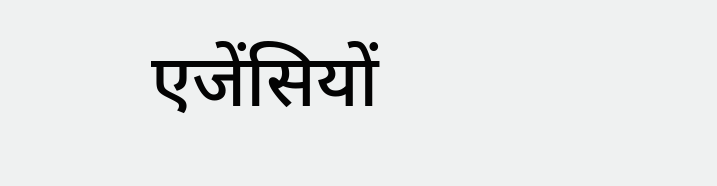एजेंसियों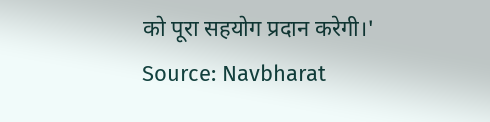को पूरा सहयोग प्रदान करेगी।'
Source: Navbharat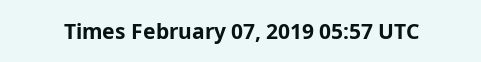Times February 07, 2019 05:57 UTC